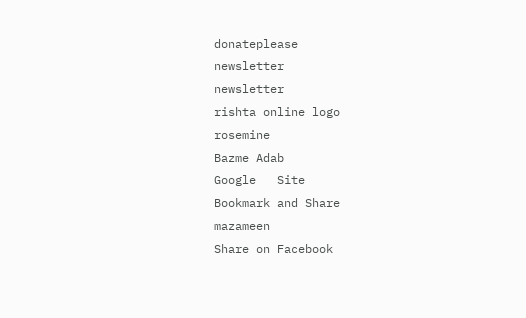donateplease
newsletter
newsletter
rishta online logo
rosemine
Bazme Adab
Google   Site
Bookmark and Share
mazameen
Share on Facebook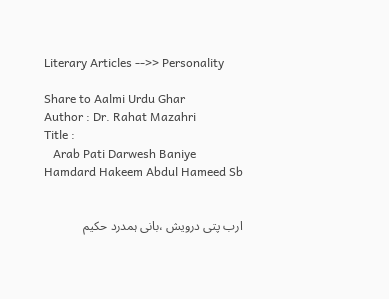Literary Articles -->> Personality

Share to Aalmi Urdu Ghar
Author : Dr. Rahat Mazahri
Title :
   Arab Pati Darwesh Baniye Hamdard Hakeem Abdul Hameed Sb


ارب پتی درویش ،بانی ہمدرد حکیم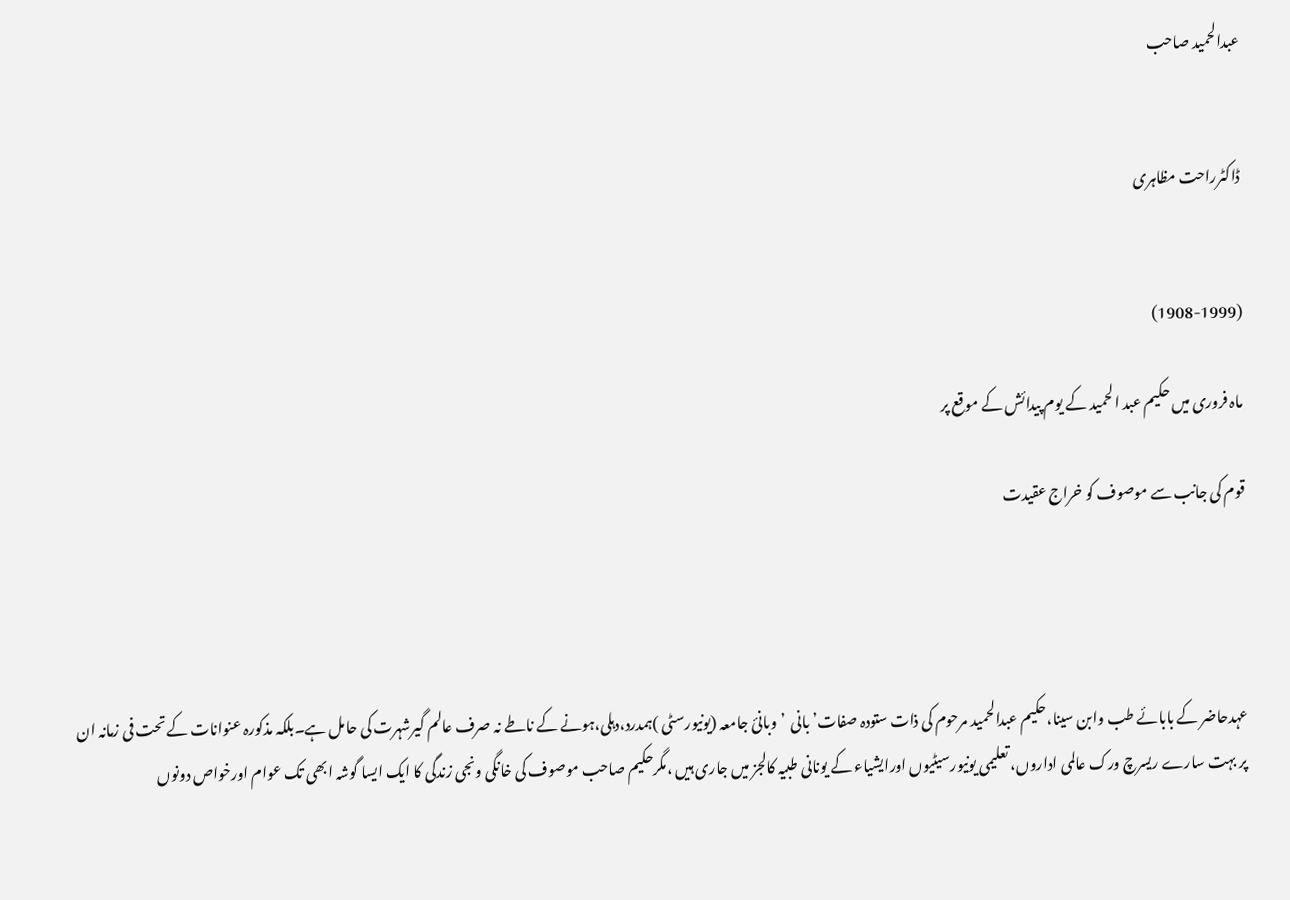عبدالحمید صاحب


ڈاکٹرراحت مظاہری


(1908-1999)

ماہ فروری میں حکیم عبد الحمید کے یوم پیدائش کے موقع پر

قوم کی جانب سے موصوف کو خراج عقیدت




عہدحاضر کے بابائے طب وابن سینا،حکیم عبدالحمید مرحوم کی ذات ستودہ صفات’ بانی  ’وبانیٔ جامعہ (یونیورسٹی )ہمدرد،دہلی،ہونے کے ناطے نہ صرف عالم گیرشہرت کی حامل ہے۔بلکہ مذکورہ عنوانات کے تحت فی زمانہ ان پر بہت سارے ریسرچ ورک عالمی اداروں، تعلیمی یونیورسیٹیوں اورایشیاء کے یونانی طبیہ کالجز میں جاری ہیں ،مگرحکیم صاحب موصوف کی خانگی ونجی زندگی کا ایک ایسا گوشہ ابھی تک عوام اورخواص دونوں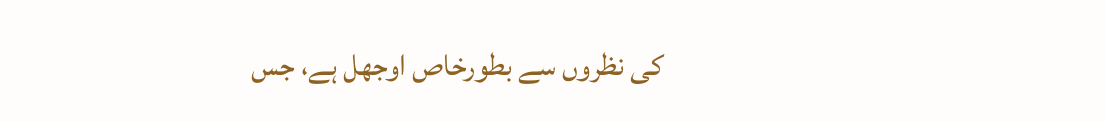کی نظروں سے بطورخاص اوجھل ہے، جس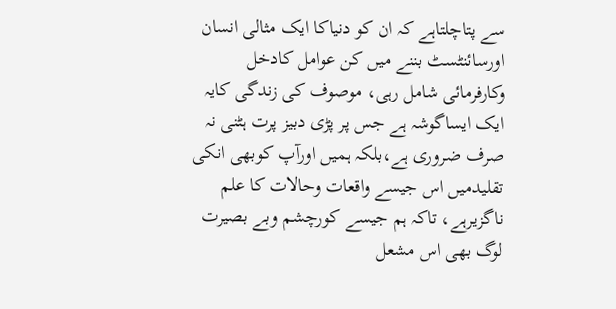سے پتاچلتاہے کہ ان کو دنیاکا ایک مثالی انسان اورسائنٹسٹ بننے میں کن عوامل کادخل وکارفرمائی شامل رہی، موصوف کی زندگی کایہ ایک ایساگوشہ ہے جس پر پڑی دبیز پرت ہٹنی نہ صرف ضروری ہے،بلکہ ہمیں اورآپ کوبھی انکی تقلیدمیں اس جیسے واقعات وحالات کا علم ناگزیرہے، تاکہ ہم جیسے کورچشم وبے بصیرت لوگ بھی اس مشعل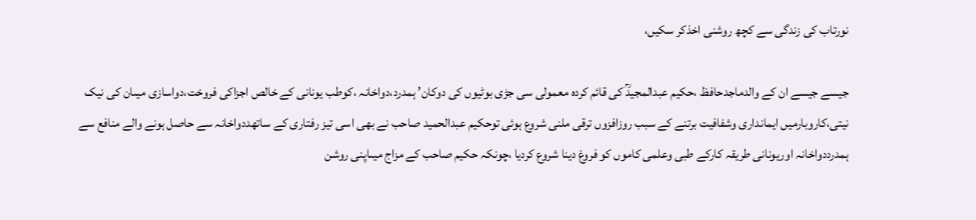نورتاب کی زندگی سے کچھ روشنی اخذکر سکیں،

جیسے جیسے ان کے والدماجدحافظ ،حکیم عبدالمجیدؒ کی قائم کردہ معمولی سی جڑی بوٹیوں کی دوکان’ ہمدرد،دواخانہ ،کوطب یونانی کے خالص اجزاکی فروخت،دواسازی میںان کی نیک نیتی،کاروبارمیں ایمانداری وشفافیت برتنے کے سبب روزافزوں ترقی ملنی شروع ہوئی توحکیم عبدالحمید صاحب نے بھی اسی تیز رفتاری کے ساتھددواخانہ سے حاصل ہونے والے منافع سے ہمدرددواخانہ اوریونانی طریقہ کارکے طبی وعلمی کاموں کو فروغ دینا شروع کردیا ،چونکہ حکیم صاحب کے مزاج میںاپنی روشن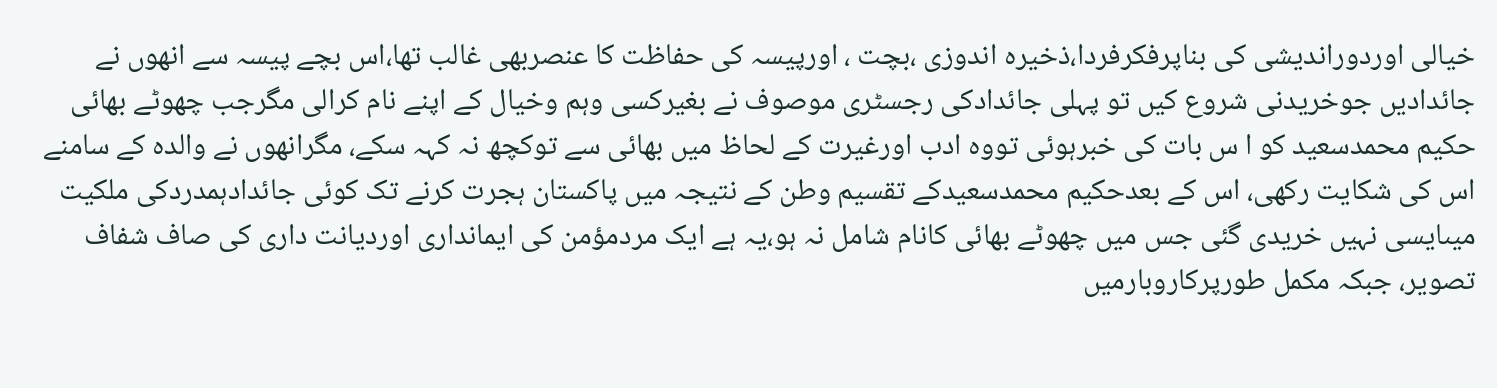خیالی اوردوراندیشی کی بناپرفکرفردا،ذخیرہ اندوزی ،بچت ، اورپیسہ کی حفاظت کا عنصربھی غالب تھا،اس بچے پیسہ سے انھوں نے جائدادیں جوخریدنی شروع کیں تو پہلی جائدادکی رجسٹری موصوف نے بغیرکسی وہم وخیال کے اپنے نام کرالی مگرجب چھوٹے بھائی حکیم محمدسعید کو ا س بات کی خبرہوئی تووہ ادب اورغیرت کے لحاظ میں بھائی سے توکچھ نہ کہہ سکے، مگرانھوں نے والدہ کے سامنے اس کی شکایت رکھی، اس کے بعدحکیم محمدسعیدکے تقسیم وطن کے نتیجہ میں پاکستان ہجرت کرنے تک کوئی جائدادہمدردکی ملکیت میںایسی نہیں خریدی گئی جس میں چھوٹے بھائی کانام شامل نہ ہو،یہ ہے ایک مردمؤمن کی ایمانداری اوردیانت داری کی صاف شفاف تصویر، جبکہ مکمل طورپرکاروبارمیں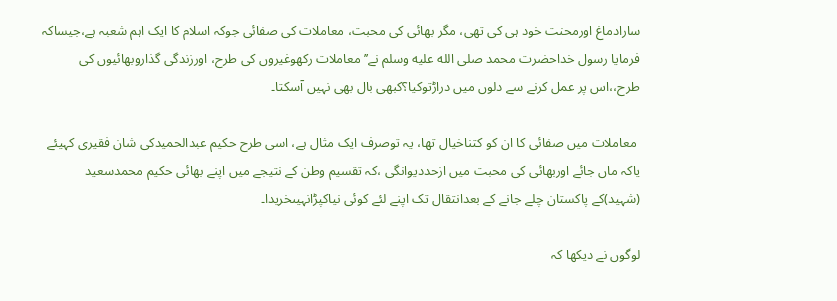سارادماغ اورمحنت خود ہی کی تھی، مگر بھائی کی محبت، معاملات کی صفائی جوکہ اسلام کا ایک اہم شعبہ ہے،جیساکہ فرمایا رسول خداحضرت محمد صلى الله عليه وسلم نے’’معاملات رکھوغیروں کی طرح، اورزندگی گذاروبھائیوں کی طرح،،اس پر عمل کرنے سے دلوں میں دراڑتوکیا؟کبھی بال بھی نہیں آسکتا۔

 معاملات میں صفائی کا ان کو کتناخیال تھا، یہ توصرف ایک مثال ہے، اسی طرح حکیم عبدالحمیدکی شان فقیری کہیئے یاکہ ماں جائے اوربھائی کی محبت میں ازحددیوانگی ،کہ تقسیم وطن کے نتیجے میں اپنے بھائی حکیم محمدسعید (شہید)کے پاکستان چلے جانے کے بعدانتقال تک اپنے لئے کوئی نیاکپڑانہیںخریدا۔

لوگوں نے دیکھا کہ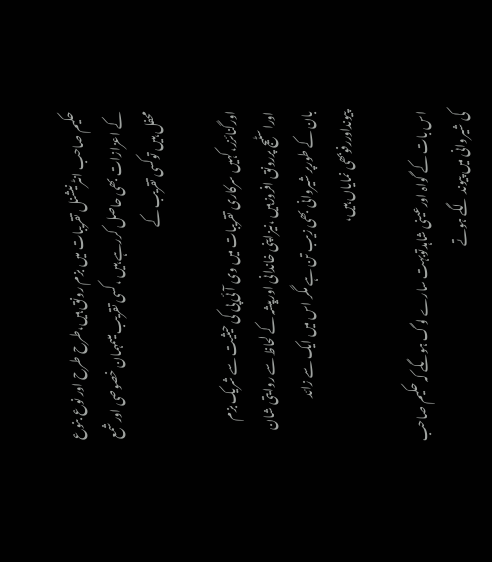حکیم صاحب انٹرنیشنل تقریبات میں بزم رونق ہیں،طرح طرح اور نوع بنوع کے اعزازات بھی حاصل کررہے ہیں ،کسی تقریب میںمہمان خصوصی اورشمع محفل ہیں توکسی تقریب کے

اورگنائزر،کہیں سرکاری تقریبات میں وی آئی پی کی حیثیت سے شریک بزم اوراسٹیج پررونق افروزہیں ،نیزاپنی خاندانی اورپیشہ کے لحاظ سے روایتی شان بان کے طورپر شیروانی بھی زیب تن ہے مگر اس میں ایک سے زائد پیونداوررفوبھی نمایاں ہیں،

اس بات کے گواہ اورعینی شاہدتوبہت سارے لوگ ہوںگے کہ حکیم صاحب کی شیروانی میں پیوند لگے ہوتے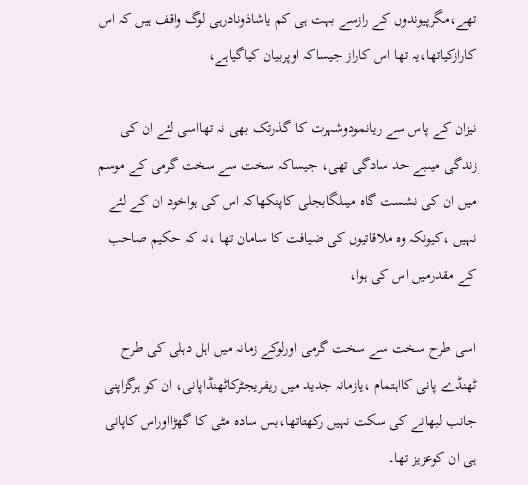تھے،مگرپیوندوں کے رازسے بہت ہی کم یاشاذونادرہی لوگ واقف ہیں کہ اس کارازکیاتھا،یہ تھا اس کاراز جیساکہ اوپربیان کیاگیاہے،

نیزان کے پاس سے ریانمودوشہرت کا گذرتک بھی نہ تھااسی لئے ان کی زندگی میںبے حد سادگی تھی، جیساکہ سخت سے سخت گرمی کے موسم میں ان کی نشست گاہ میںلگابجلی کاپنکھاکہ اس کی ہواخود ان کے لئے نہیں ،کیونکہ وہ ملاقاتیوں کی ضیافت کا سامان تھا ،نہ کہ حکیم صاحب کے مقدرمیں اس کی ہوا،

اسی طرح سخت سے سخت گرمی اورلوکے زمانہ میں اہل دہلی کی طرح ٹھنڈے پانی کااہتمام ،یازمانہ جدید میں ریفریجٹرکاٹھنڈاپانی، ان کو ہرگزاپنی جانب لبھانے کی سکت نہیں رکھتاتھا،بس سادہ مٹی کا گھڑااوراس کاپانی ہی ان کوعزیز تھا۔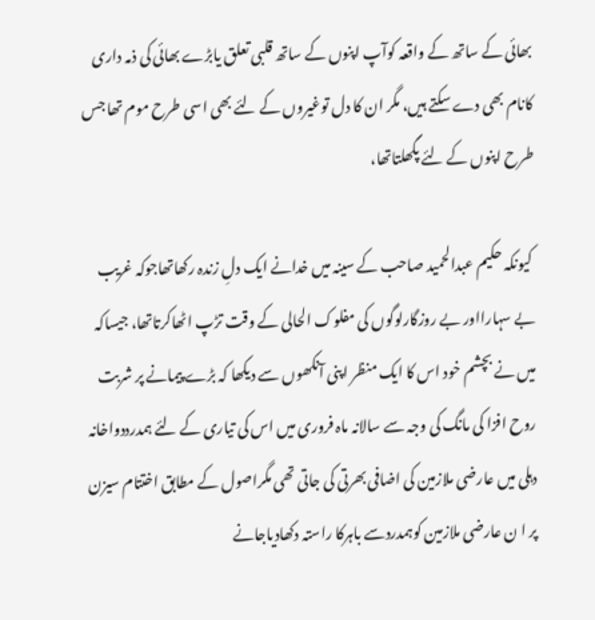بھائی کے ساتھ کے واقعہ کوآپ اپنوں کے ساتھ قلبی تعلق یابڑے بھائی کی ذمہ داری کانام بھی دے سکتے ہیں، مگر ان کا دل توغیروں کے لئے بھی اسی طرح موم تھا جس طرح اپنوں کے لئے پگھلتاتھا،

 کیونکہ حکیم عبدالحمید صاحب کے سینہ میں خدانے ایک دلِ زندہ رکھاتھاجوکہ غریب بے سہارااور بے روزگارلوگوں کی مفلوک الحالی کے وقت تڑپ اٹھاکرتاتھا، جیساکہ میں نے بچشم خود اس کا ایک منظر اپنی آنکھوں سے دیکھا کہ بڑے پیمانے پر شربت روح افزا کی مانگ کی وجہ سے سالانہ ماہ فروری میں اس کی تیاری کے لئے ہمدرددواخانہ دہلی میں عارضی ملازمین کی اضافی بھرتی کی جاتی تھی مگراصول کے مطابق اختتام سیزن پر ا ن عارضی ملازمین کوہمدردسے باہرکا راستہ دکھادیاجانے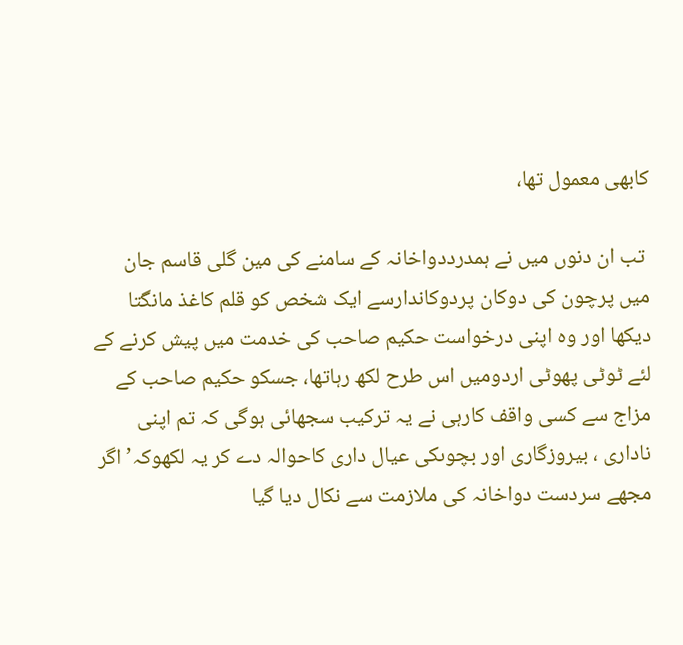کابھی معمول تھا،

 تب ان دنوں میں نے ہمدرددواخانہ کے سامنے کی مین گلی قاسم جان میں پرچون کی دوکان پردوکاندارسے ایک شخص کو قلم کاغذ مانگتا دیکھا اور وہ اپنی درخواست حکیم صاحب کی خدمت میں پیش کرنے کے لئے ٹوٹی پھوٹی اردومیں اس طرح لکھ رہاتھا، جسکو حکیم صاحب کے مزاج سے کسی واقف کارہی نے یہ ترکیب سجھائی ہوگی کہ تم اپنی ناداری ، بیروزگاری اور بچوںکی عیال داری کاحوالہ دے کر یہ لکھوکہ’ اگر مجھے سردست دواخانہ کی ملازمت سے نکال دیا گیا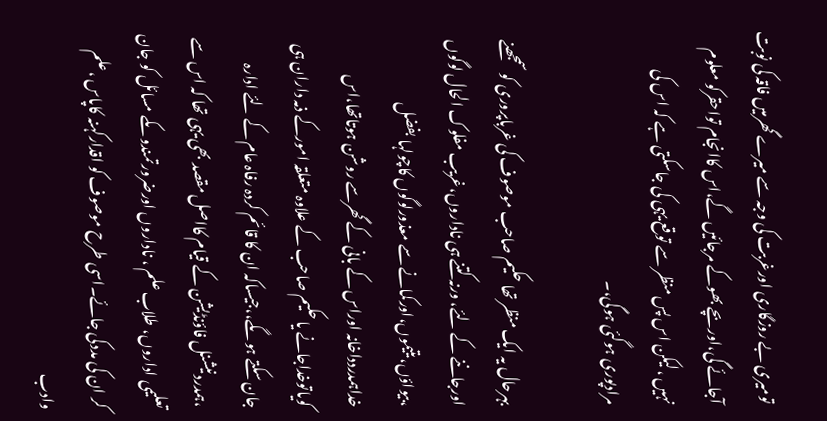تومیری بے روزگاری اورغربت کی وجہ سے میرے گھرمیں فاقہ کی نوبت آجائے گی،اوربچے بھوکے مرجائیں گے،اس کاانجام تواحقرکو معلوم نہیں ،لیکن اس پس منظر سے توقع یہی کی جاسکتی ہے کہ اس کی مرادپوری ہوگئی ہوگی،۔

بہرحال یہ ایک منظر تھا حکیم صاحب موصوف کی غرباپروری کو سمجھنے اورجاننے کے لئے، ورنہ کتنے ہی ناداروں،غریب مفلوک الحال لوگوں ،بیواؤں،یتیموں،اورکمانے سے معذورلوگوں کاچولہا بفضل خداہمدردداخانہ اوراس کے بانی کے گھرسے روشن ہوتاتھا،اس کویاتوخداجانے یا حکیم صاحب کے علاوہ متعلقہ امورکے ذمہ داران ہی جان سکتے ہوںگے،،جیساکہ ان کا قائم کردہ رفاہ عام کے لئے ادارہ ،ہمدردنیشنل فاؤنڈیشن کے قیام کااصل مقصد بھی یہی تھا کہ اس سے تعلیمی اداروں، طلاب علم ، ناداروں اورضرورتمندوںکے مسائل کو جان کر ان کی مددکی جائے۔اسی طرح موصوف کو اقدارکہنہ کاپاس ،علم وادب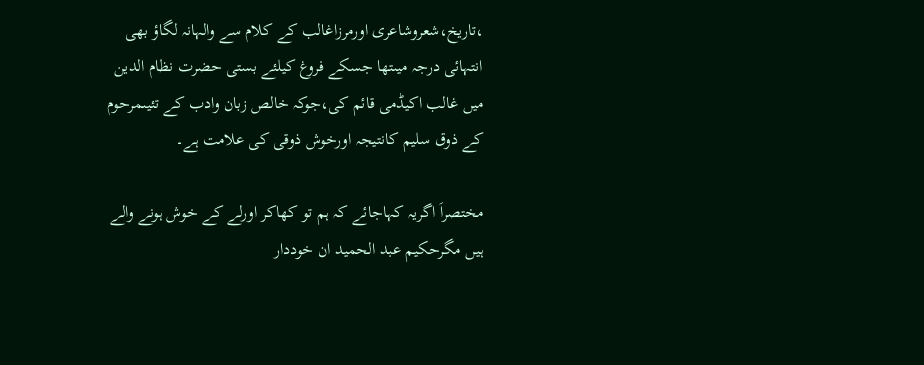،تاریخ،شعروشاعری اورمرزاغالب کے کلام سے والہانہ لگاؤ بھی انتہائی درجہ میںتھا جسکے فروغ کیلئے بستی حضرت نظام الدین میں غالب اکیڈمی قائم کی،جوکہ خالص زبان وادب کے تئیںمرحوم کے ذوق سلیم کانتیجہ اورخوش ذوقی کی علامت ہے۔

مختصراَ اگریہ کہاجائے کہ ہم تو کھاکر اورلے کے خوش ہونے والے ہیں مگرحکیم عبد الحمید ان خوددار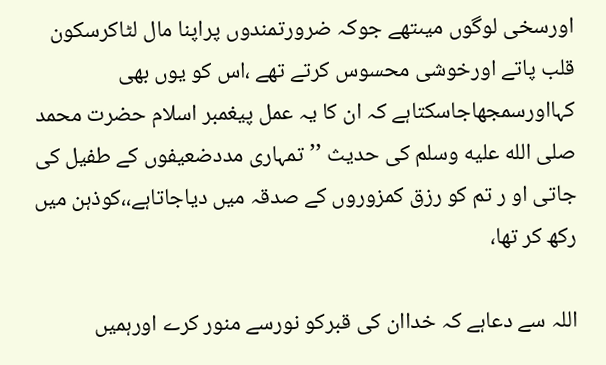اورسخی لوگوں میںتھے جوکہ ضرورتمندوں پراپنا مال لٹاکرسکون قلب پاتے اورخوشی محسوس کرتے تھے ،اس کو یوں بھی کہااورسمجھاجاسکتاہے کہ ان کا یہ عمل پیغمبر اسلام حضرت محمد صلى الله عليه وسلم کی حدیث ’’تمہاری مددضعیفوں کے طفیل کی جاتی او ر تم کو رزق کمزوروں کے صدقہ میں دیاجاتاہے،،کوذہن میں رکھ کر تھا،

اللہ سے دعاہے کہ خداان کی قبرکو نورسے منور کرے اورہمیں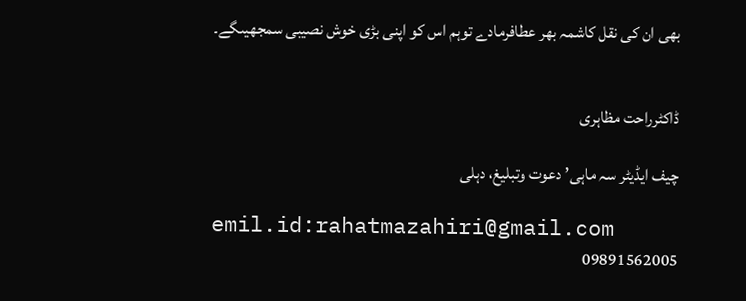بھی ان کی نقل کاشمہ بھر عطافرمادے توہم اس کو اپنی بڑی خوش نصیبی سمجھیںگے۔


ڈاکٹرراحت مظاہری

چیف ایڈیٹر سہ ماہی’ دعوت وتبلیغ، دہلی

emil.id:rahatmazahiri@gmail.com
09891562005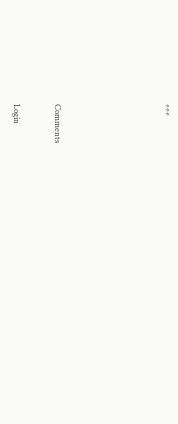***







Comments


Login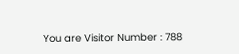You are Visitor Number : 788